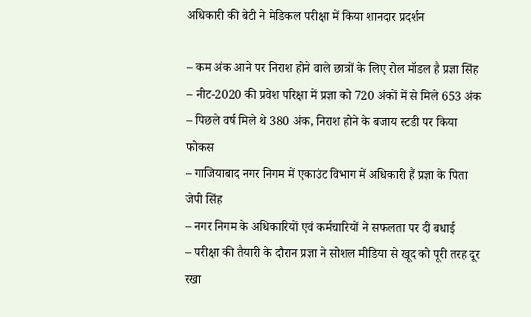अधिकारी की बेटी ने मेडिकल परीक्षा में किया शानदार प्रदर्शन

– कम अंक आने पर निराश होने वाले छात्रों के लिए रोल मॉडल है प्रज्ञा सिंह
– नीट-2020 की प्रवेश परिक्षा में प्रज्ञा को 720 अंकों में से मिले 653 अंक
– पिछले वर्ष मिले थे 380 अंक, निराश होने के बजाय स्टडी पर किया फोकस
– गाजियाबाद नगर निगम में एकाउंट विभाग में अधिकारी हैं प्रज्ञा के पिता जेपी सिंह
– नगर निगम के अधिकारियों एवं कर्मचारियों ने सफलता पर दी बधाई
– परीक्षा की तैयारी के दौरान प्रज्ञा ने सोशल मीडिया से खूद को पूरी तरह दूर रखा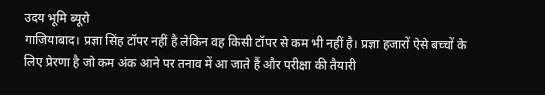उदय भूमि ब्यूरो
गाजियाबाद। प्रज्ञा सिंह टॉपर नहीं है लेकिन वह किसी टॉपर से कम भी नहीं है। प्रज्ञा हजारों ऐसे बच्चों के लिए प्रेरणा है जो कम अंक आने पर तनाव में आ जाते हैं और परीक्षा की तैयारी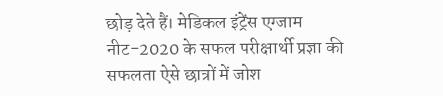छोड़ देते हैं। मेडिकल इंट्रेंस एग्जाम नीट-2020 के सफल परीक्षार्थी प्रज्ञा की सफलता ऐसे छात्रों में जोश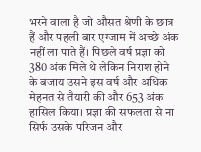भरने वाला है जो औसत श्रेणी के छात्र हैं और पहली बार एग्जाम में अच्छे अंक नहीं ला पाते हैं। पिछले वर्ष प्रज्ञा को 380 अंक मिले थे लेकिन निराश होने के बजाय उसने इस वर्ष और अधिक मेहनत से तैयारी की और 653 अंक हासिल किया। प्रज्ञा की सफलता से ना सिर्फ उसके परिजन और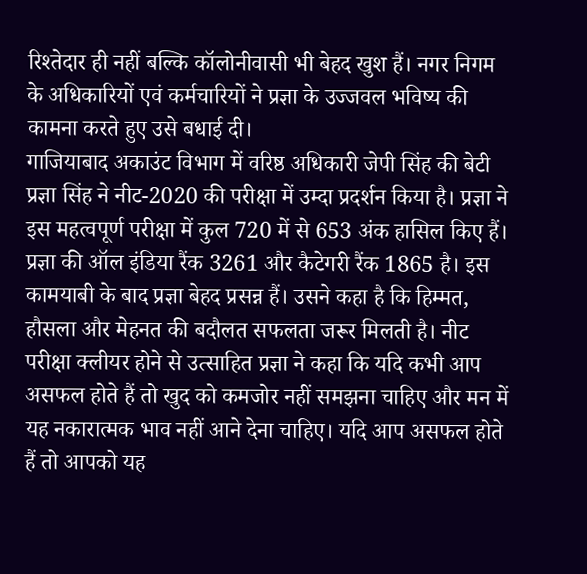रिश्तेदार ही नहीं बल्कि कॉलोनीवासी भी बेहद खुश हैं। नगर निगम के अधिकारियों एवं कर्मचारियों ने प्रज्ञा के उज्जवल भविष्य की कामना करते हुए उसे बधाई दी।
गाजियाबाद अकाउंट विभाग में वरिष्ठ अधिकारी जेपी सिंह की बेटी प्रज्ञा सिंह ने नीट-2020 की परीक्षा में उम्दा प्रदर्शन किया है। प्रज्ञा ने इस महत्वपूर्ण परीक्षा में कुल 720 में से 653 अंक हासिल किए हैं। प्रज्ञा की ऑल इंडिया रैंक 3261 और कैटेगरी रैंक 1865 है। इस कामयाबी के बाद प्रज्ञा बेहद प्रसन्न हैं। उसने कहा है कि हिम्मत, हौसला और मेहनत की बदौलत सफलता जरूर मिलती है। नीट परीक्षा क्लीयर होने से उत्साहित प्रज्ञा ने कहा कि यदि कभी आप असफल होते हैं तो खुद को कमजोर नहीं समझना चाहिए और मन में यह नकारात्मक भाव नहीं आने देना चाहिए। यदि आप असफल होते हैं तो आपको यह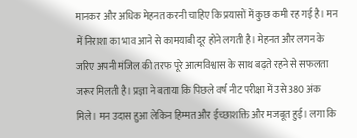मानकर और अधिक मेहनत करनी चाहिए कि प्रयासों में कुछ कमी रह गई है। मन में निराशा का भाव आने से कामयाबी दूर होने लगती है। मेहनत और लगन के जरिए अपनी मंजिल की तरफ पूरे आत्मविश्वास के साथ बढ़ते रहने से सफलता जरूर मिलती है। प्रज्ञा ने बताया कि पिछले वर्ष नीट परीक्षा में उसे 380 अंक मिले। मन उदास हुआ लेकिन हिम्मत और ईच्छाशक्ति और मजबूत हुई। लगा कि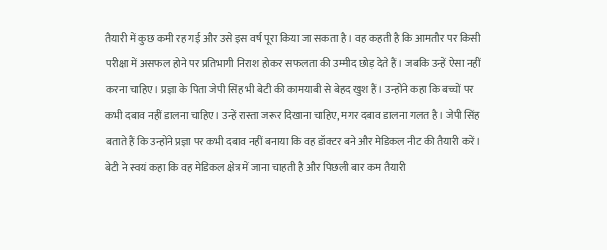तैयारी में कुछ कमी रह गई और उसे इस वर्ष पूरा किया जा सकता है। वह कहती है कि आमतौर पर किसी परीक्षा में असफल होने पर प्रतिभागी निराश होकर सफलता की उम्मीद छोड़ देते हैं। जबकि उन्हें ऐसा नहीं करना चाहिए। प्रज्ञा के पिता जेपी सिंह भी बेटी की कामयाबी से बेहद खुश हैं। उन्होंने कहा कि बच्चों पर कभी दबाव नहीं डालना चाहिए। उन्हें रास्ता जरूर दिखाना चाहिए, मगर दबाव डालना गलत है। जेपी सिंह बताते हैं कि उन्होंने प्रज्ञा पर कभी दबाव नहीं बनाया कि वह डॉक्टर बने और मेडिकल नीट की तैयारी करें। बेटी ने स्वयं कहा कि वह मेडिकल क्षेत्र में जाना चाहती है और पिछली बार कम तैयारी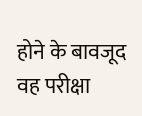होने के बावजूद वह परीक्षा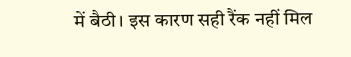में बैठी। इस कारण सही रैंक नहीं मिल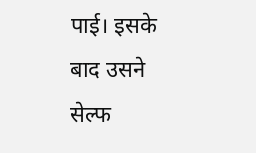पाई। इसके बाद उसने सेल्फ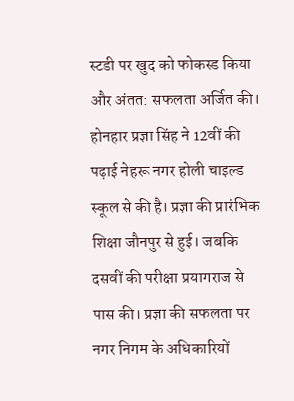स्टडी पर खुद को फोकस्ड किया और अंतत: सफलता अर्जित की। होनहार प्रज्ञा सिंह ने 12वीं की पढ़ाई नेहरू नगर होली चाइल्ड स्कूल से की है। प्रज्ञा की प्रारंभिक शिक्षा जौनपुर से हुई। जबकि दसवीं की परीक्षा प्रयागराज से पास की। प्रज्ञा की सफलता पर नगर निगम के अधिकारियों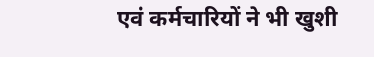एवं कर्मचारियों ने भी खुशी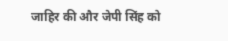जाहिर की और जेपी सिंह को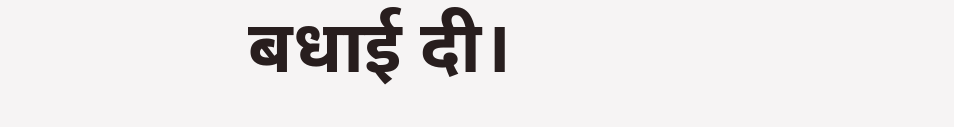बधाई दी।